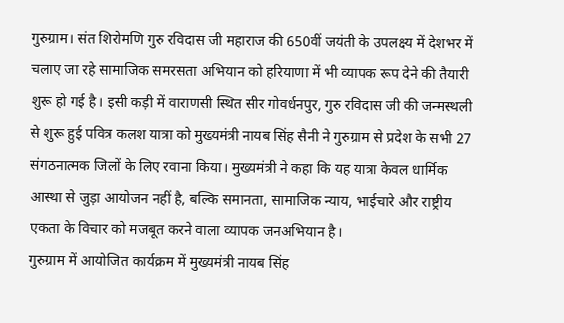गुरुग्राम। संत शिरोमणि गुरु रविदास जी महाराज की 650वीं जयंती के उपलक्ष्य में देशभर में चलाए जा रहे सामाजिक समरसता अभियान को हरियाणा में भी व्यापक रूप देने की तैयारी शुरू हो गई है। इसी कड़ी में वाराणसी स्थित सीर गोवर्धनपुर, गुरु रविदास जी की जन्मस्थली से शुरू हुई पवित्र कलश यात्रा को मुख्यमंत्री नायब सिंह सैनी ने गुरुग्राम से प्रदेश के सभी 27 संगठनात्मक जिलों के लिए रवाना किया। मुख्यमंत्री ने कहा कि यह यात्रा केवल धार्मिक आस्था से जुड़ा आयोजन नहीं है, बल्कि समानता, सामाजिक न्याय, भाईचारे और राष्ट्रीय एकता के विचार को मजबूत करने वाला व्यापक जनअभियान है।
गुरुग्राम में आयोजित कार्यक्रम में मुख्यमंत्री नायब सिंह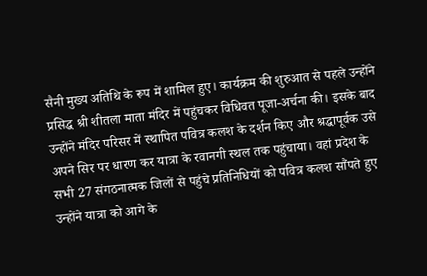सैनी मुख्य अतिथि के रूप में शामिल हुए। कार्यक्रम की शुरुआत से पहले उन्होंने प्रसिद्ध श्री शीतला माता मंदिर में पहुंचकर विधिवत पूजा-अर्चना की। इसके बाद उन्होंने मंदिर परिसर में स्थापित पवित्र कलश के दर्शन किए और श्रद्धापूर्वक उसे अपने सिर पर धारण कर यात्रा के रवानगी स्थल तक पहुंचाया। वहां प्रदेश के सभी 27 संगठनात्मक जिलों से पहुंचे प्रतिनिधियों को पवित्र कलश सौंपते हुए उन्होंने यात्रा को आगे के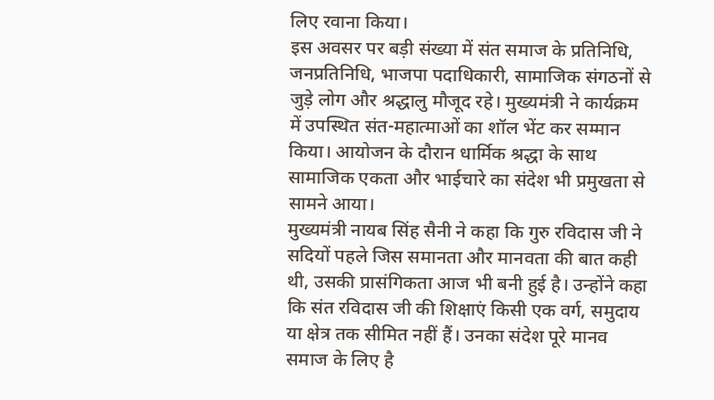लिए रवाना किया।
इस अवसर पर बड़ी संख्या में संत समाज के प्रतिनिधि, जनप्रतिनिधि, भाजपा पदाधिकारी, सामाजिक संगठनों से जुड़े लोग और श्रद्धालु मौजूद रहे। मुख्यमंत्री ने कार्यक्रम में उपस्थित संत-महात्माओं का शॉल भेंट कर सम्मान किया। आयोजन के दौरान धार्मिक श्रद्धा के साथ सामाजिक एकता और भाईचारे का संदेश भी प्रमुखता से सामने आया।
मुख्यमंत्री नायब सिंह सैनी ने कहा कि गुरु रविदास जी ने सदियों पहले जिस समानता और मानवता की बात कही थी, उसकी प्रासंगिकता आज भी बनी हुई है। उन्होंने कहा कि संत रविदास जी की शिक्षाएं किसी एक वर्ग, समुदाय या क्षेत्र तक सीमित नहीं हैं। उनका संदेश पूरे मानव समाज के लिए है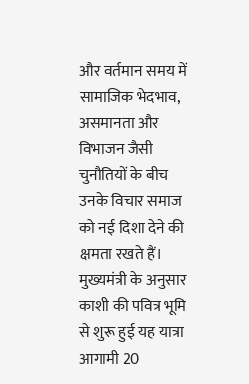और वर्तमान समय में सामाजिक भेदभाव, असमानता और विभाजन जैसी चुनौतियों के बीच उनके विचार समाज को नई दिशा देने की क्षमता रखते हैं।
मुख्यमंत्री के अनुसार काशी की पवित्र भूमि से शुरू हुई यह यात्रा आगामी 20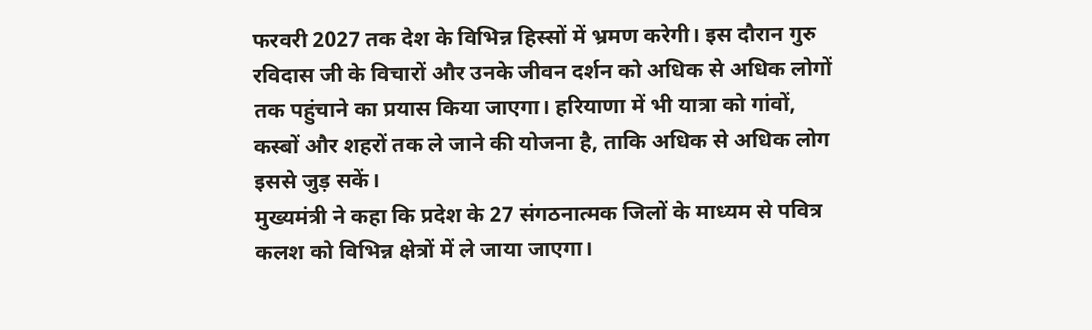फरवरी 2027 तक देश के विभिन्न हिस्सों में भ्रमण करेगी। इस दौरान गुरु रविदास जी के विचारों और उनके जीवन दर्शन को अधिक से अधिक लोगों तक पहुंचाने का प्रयास किया जाएगा। हरियाणा में भी यात्रा को गांवों, कस्बों और शहरों तक ले जाने की योजना है, ताकि अधिक से अधिक लोग इससे जुड़ सकें।
मुख्यमंत्री ने कहा कि प्रदेश के 27 संगठनात्मक जिलों के माध्यम से पवित्र कलश को विभिन्न क्षेत्रों में ले जाया जाएगा।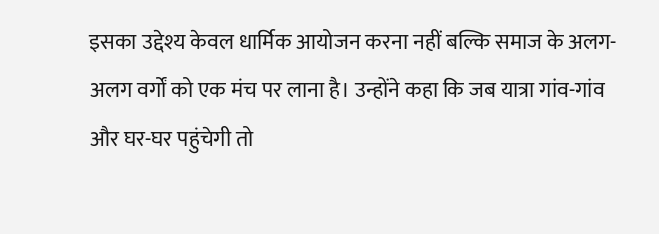इसका उद्देश्य केवल धार्मिक आयोजन करना नहीं बल्कि समाज के अलग-अलग वर्गों को एक मंच पर लाना है। उन्होंने कहा कि जब यात्रा गांव-गांव और घर-घर पहुंचेगी तो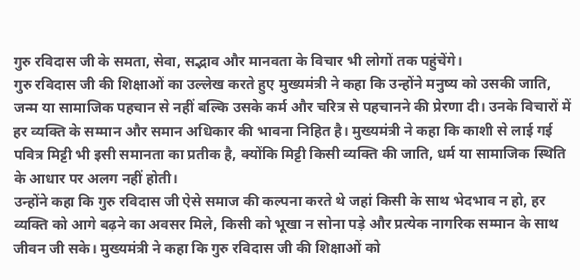गुरु रविदास जी के समता, सेवा, सद्भाव और मानवता के विचार भी लोगों तक पहुंचेंगे।
गुरु रविदास जी की शिक्षाओं का उल्लेख करते हुए मुख्यमंत्री ने कहा कि उन्होंने मनुष्य को उसकी जाति, जन्म या सामाजिक पहचान से नहीं बल्कि उसके कर्म और चरित्र से पहचानने की प्रेरणा दी। उनके विचारों में हर व्यक्ति के सम्मान और समान अधिकार की भावना निहित है। मुख्यमंत्री ने कहा कि काशी से लाई गई पवित्र मिट्टी भी इसी समानता का प्रतीक है, क्योंकि मिट्टी किसी व्यक्ति की जाति, धर्म या सामाजिक स्थिति के आधार पर अलग नहीं होती।
उन्होंने कहा कि गुरु रविदास जी ऐसे समाज की कल्पना करते थे जहां किसी के साथ भेदभाव न हो, हर व्यक्ति को आगे बढ़ने का अवसर मिले, किसी को भूखा न सोना पड़े और प्रत्येक नागरिक सम्मान के साथ जीवन जी सके। मुख्यमंत्री ने कहा कि गुरु रविदास जी की शिक्षाओं को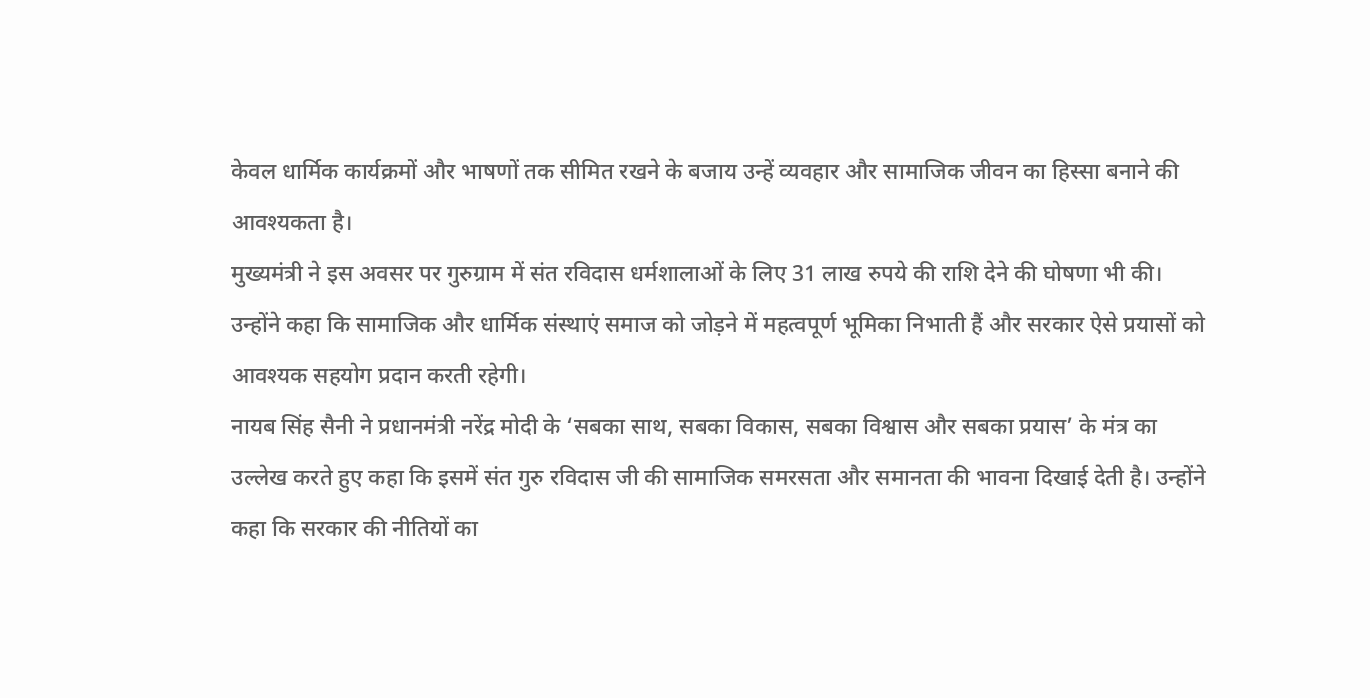केवल धार्मिक कार्यक्रमों और भाषणों तक सीमित रखने के बजाय उन्हें व्यवहार और सामाजिक जीवन का हिस्सा बनाने की आवश्यकता है।
मुख्यमंत्री ने इस अवसर पर गुरुग्राम में संत रविदास धर्मशालाओं के लिए 31 लाख रुपये की राशि देने की घोषणा भी की। उन्होंने कहा कि सामाजिक और धार्मिक संस्थाएं समाज को जोड़ने में महत्वपूर्ण भूमिका निभाती हैं और सरकार ऐसे प्रयासों को आवश्यक सहयोग प्रदान करती रहेगी।
नायब सिंह सैनी ने प्रधानमंत्री नरेंद्र मोदी के ‘सबका साथ, सबका विकास, सबका विश्वास और सबका प्रयास’ के मंत्र का उल्लेख करते हुए कहा कि इसमें संत गुरु रविदास जी की सामाजिक समरसता और समानता की भावना दिखाई देती है। उन्होंने कहा कि सरकार की नीतियों का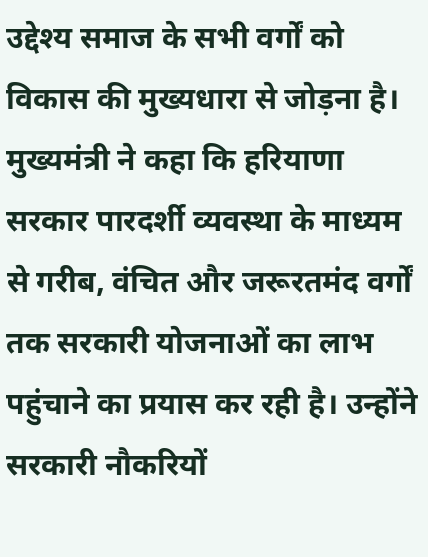उद्देश्य समाज के सभी वर्गों को विकास की मुख्यधारा से जोड़ना है।
मुख्यमंत्री ने कहा कि हरियाणा सरकार पारदर्शी व्यवस्था के माध्यम से गरीब, वंचित और जरूरतमंद वर्गों तक सरकारी योजनाओं का लाभ पहुंचाने का प्रयास कर रही है। उन्होंने सरकारी नौकरियों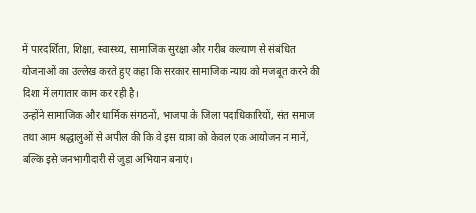में पारदर्शिता, शिक्षा, स्वास्थ्य, सामाजिक सुरक्षा और गरीब कल्याण से संबंधित योजनाओं का उल्लेख करते हुए कहा कि सरकार सामाजिक न्याय को मजबूत करने की दिशा में लगातार काम कर रही है।
उन्होंने सामाजिक और धार्मिक संगठनों, भाजपा के जिला पदाधिकारियों, संत समाज तथा आम श्रद्धालुओं से अपील की कि वे इस यात्रा को केवल एक आयोजन न मानें, बल्कि इसे जनभागीदारी से जुड़ा अभियान बनाएं।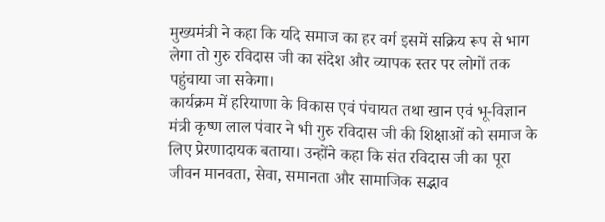मुख्यमंत्री ने कहा कि यदि समाज का हर वर्ग इसमें सक्रिय रूप से भाग लेगा तो गुरु रविदास जी का संदेश और व्यापक स्तर पर लोगों तक पहुंचाया जा सकेगा।
कार्यक्रम में हरियाणा के विकास एवं पंचायत तथा खान एवं भू-विज्ञान मंत्री कृष्ण लाल पंवार ने भी गुरु रविदास जी की शिक्षाओं को समाज के लिए प्रेरणादायक बताया। उन्होंने कहा कि संत रविदास जी का पूरा जीवन मानवता, सेवा, समानता और सामाजिक सद्भाव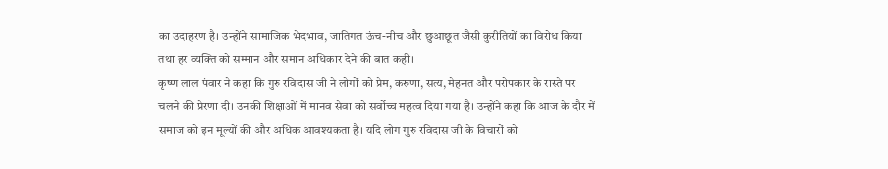का उदाहरण है। उन्होंने सामाजिक भेदभाव, जातिगत ऊंच-नीच और छुआछूत जैसी कुरीतियों का विरोध किया तथा हर व्यक्ति को सम्मान और समान अधिकार देने की बात कही।
कृष्ण लाल पंवार ने कहा कि गुरु रविदास जी ने लोगों को प्रेम, करुणा, सत्य, मेहनत और परोपकार के रास्ते पर चलने की प्रेरणा दी। उनकी शिक्षाओं में मानव सेवा को सर्वोच्च महत्व दिया गया है। उन्होंने कहा कि आज के दौर में समाज को इन मूल्यों की और अधिक आवश्यकता है। यदि लोग गुरु रविदास जी के विचारों को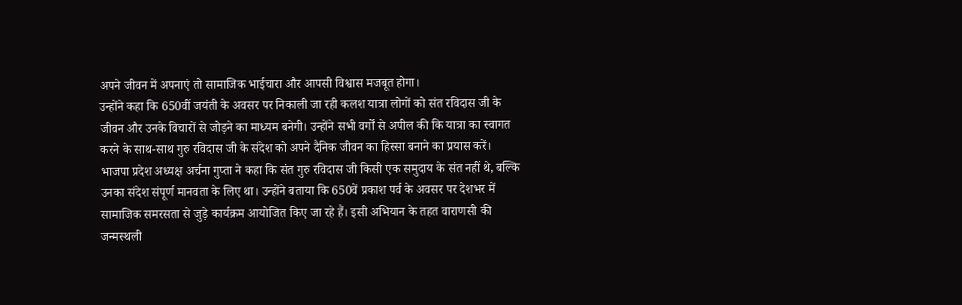अपने जीवन में अपनाएं तो सामाजिक भाईचारा और आपसी विश्वास मजबूत होगा।
उन्होंने कहा कि 650वीं जयंती के अवसर पर निकाली जा रही कलश यात्रा लोगों को संत रविदास जी के जीवन और उनके विचारों से जोड़ने का माध्यम बनेगी। उन्होंने सभी वर्गों से अपील की कि यात्रा का स्वागत करने के साथ-साथ गुरु रविदास जी के संदेश को अपने दैनिक जीवन का हिस्सा बनाने का प्रयास करें।
भाजपा प्रदेश अध्यक्ष अर्चना गुप्ता ने कहा कि संत गुरु रविदास जी किसी एक समुदाय के संत नहीं थे, बल्कि उनका संदेश संपूर्ण मानवता के लिए था। उन्होंने बताया कि 650वें प्रकाश पर्व के अवसर पर देशभर में सामाजिक समरसता से जुड़े कार्यक्रम आयोजित किए जा रहे हैं। इसी अभियान के तहत वाराणसी की जन्मस्थली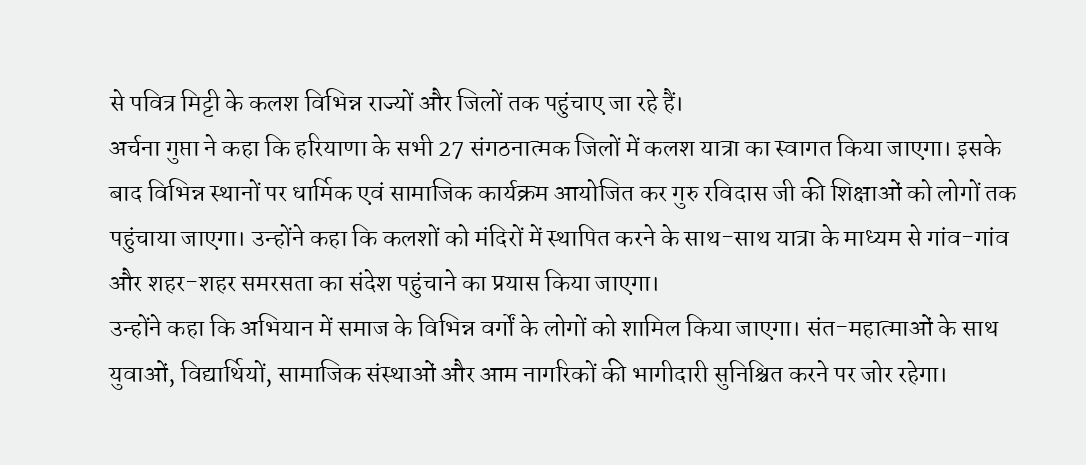से पवित्र मिट्टी के कलश विभिन्न राज्यों और जिलों तक पहुंचाए जा रहे हैं।
अर्चना गुप्ता ने कहा कि हरियाणा के सभी 27 संगठनात्मक जिलों में कलश यात्रा का स्वागत किया जाएगा। इसके बाद विभिन्न स्थानों पर धार्मिक एवं सामाजिक कार्यक्रम आयोजित कर गुरु रविदास जी की शिक्षाओं को लोगों तक पहुंचाया जाएगा। उन्होंने कहा कि कलशों को मंदिरों में स्थापित करने के साथ-साथ यात्रा के माध्यम से गांव-गांव और शहर-शहर समरसता का संदेश पहुंचाने का प्रयास किया जाएगा।
उन्होंने कहा कि अभियान में समाज के विभिन्न वर्गों के लोगों को शामिल किया जाएगा। संत-महात्माओं के साथ युवाओं, विद्यार्थियों, सामाजिक संस्थाओं और आम नागरिकों की भागीदारी सुनिश्चित करने पर जोर रहेगा।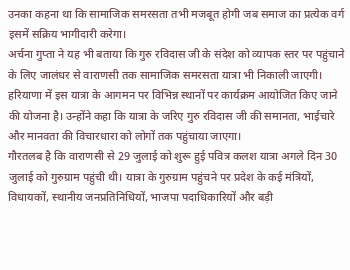उनका कहना था कि सामाजिक समरसता तभी मजबूत होगी जब समाज का प्रत्येक वर्ग इसमें सक्रिय भागीदारी करेगा।
अर्चना गुप्ता ने यह भी बताया कि गुरु रविदास जी के संदेश को व्यापक स्तर पर पहुंचाने के लिए जालंधर से वाराणसी तक सामाजिक समरसता यात्रा भी निकाली जाएगी। हरियाणा में इस यात्रा के आगमन पर विभिन्न स्थानों पर कार्यक्रम आयोजित किए जाने की योजना है। उन्होंने कहा कि यात्रा के जरिए गुरु रविदास जी की समानता, भाईचारे और मानवता की विचारधारा को लोगों तक पहुंचाया जाएगा।
गौरतलब है कि वाराणसी से 29 जुलाई को शुरू हुई पवित्र कलश यात्रा अगले दिन 30 जुलाई को गुरुग्राम पहुंची थी। यात्रा के गुरुग्राम पहुंचने पर प्रदेश के कई मंत्रियों, विधायकों, स्थानीय जनप्रतिनिधियों, भाजपा पदाधिकारियों और बड़ी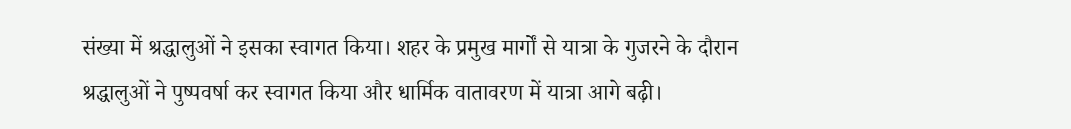संख्या में श्रद्धालुओं ने इसका स्वागत किया। शहर के प्रमुख मार्गों से यात्रा के गुजरने के दौरान श्रद्धालुओं ने पुष्पवर्षा कर स्वागत किया और धार्मिक वातावरण में यात्रा आगे बढ़ी।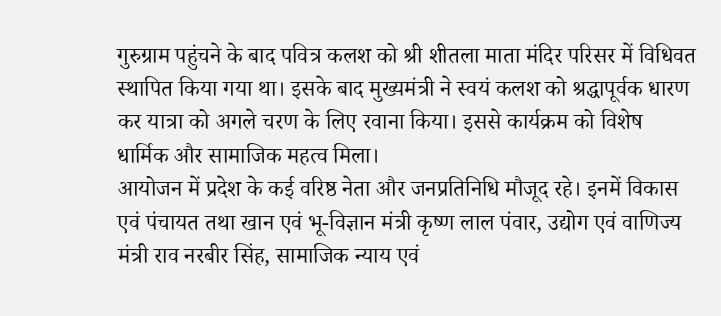गुरुग्राम पहुंचने के बाद पवित्र कलश को श्री शीतला माता मंदिर परिसर में विधिवत स्थापित किया गया था। इसके बाद मुख्यमंत्री ने स्वयं कलश को श्रद्धापूर्वक धारण कर यात्रा को अगले चरण के लिए रवाना किया। इससे कार्यक्रम को विशेष धार्मिक और सामाजिक महत्व मिला।
आयोजन में प्रदेश के कई वरिष्ठ नेता और जनप्रतिनिधि मौजूद रहे। इनमें विकास एवं पंचायत तथा खान एवं भू-विज्ञान मंत्री कृष्ण लाल पंवार, उद्योग एवं वाणिज्य मंत्री राव नरबीर सिंह, सामाजिक न्याय एवं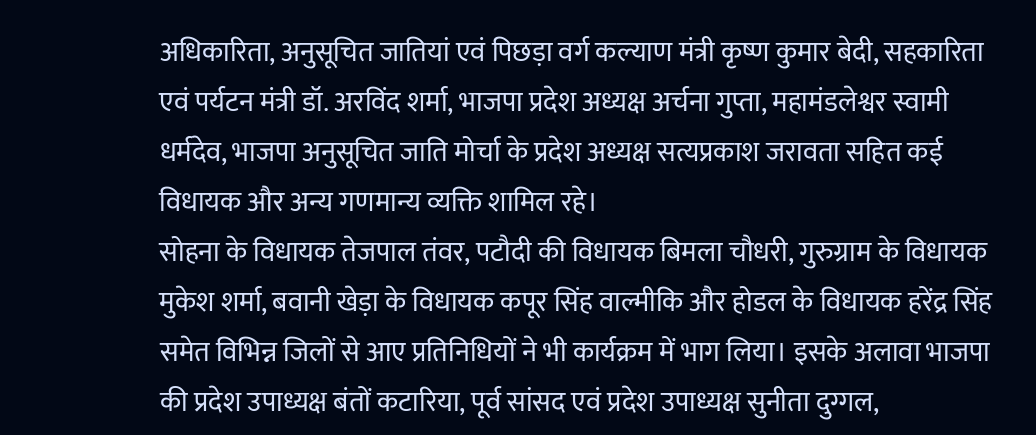अधिकारिता, अनुसूचित जातियां एवं पिछड़ा वर्ग कल्याण मंत्री कृष्ण कुमार बेदी, सहकारिता एवं पर्यटन मंत्री डॉ. अरविंद शर्मा, भाजपा प्रदेश अध्यक्ष अर्चना गुप्ता, महामंडलेश्वर स्वामी धर्मदेव, भाजपा अनुसूचित जाति मोर्चा के प्रदेश अध्यक्ष सत्यप्रकाश जरावता सहित कई विधायक और अन्य गणमान्य व्यक्ति शामिल रहे।
सोहना के विधायक तेजपाल तंवर, पटौदी की विधायक बिमला चौधरी, गुरुग्राम के विधायक मुकेश शर्मा, बवानी खेड़ा के विधायक कपूर सिंह वाल्मीकि और होडल के विधायक हरेंद्र सिंह समेत विभिन्न जिलों से आए प्रतिनिधियों ने भी कार्यक्रम में भाग लिया। इसके अलावा भाजपा की प्रदेश उपाध्यक्ष बंतों कटारिया, पूर्व सांसद एवं प्रदेश उपाध्यक्ष सुनीता दुग्गल,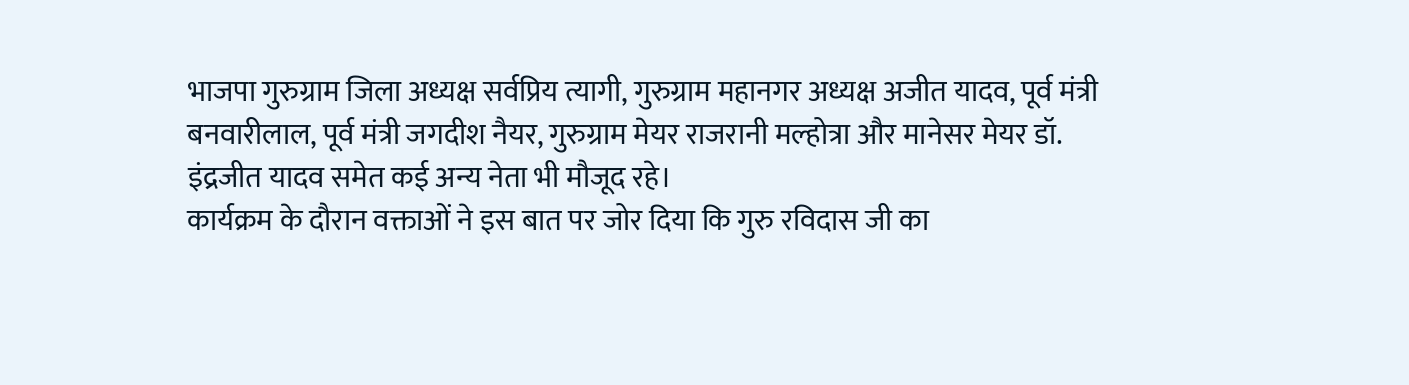भाजपा गुरुग्राम जिला अध्यक्ष सर्वप्रिय त्यागी, गुरुग्राम महानगर अध्यक्ष अजीत यादव, पूर्व मंत्री बनवारीलाल, पूर्व मंत्री जगदीश नैयर, गुरुग्राम मेयर राजरानी मल्होत्रा और मानेसर मेयर डॉ. इंद्रजीत यादव समेत कई अन्य नेता भी मौजूद रहे।
कार्यक्रम के दौरान वक्ताओं ने इस बात पर जोर दिया कि गुरु रविदास जी का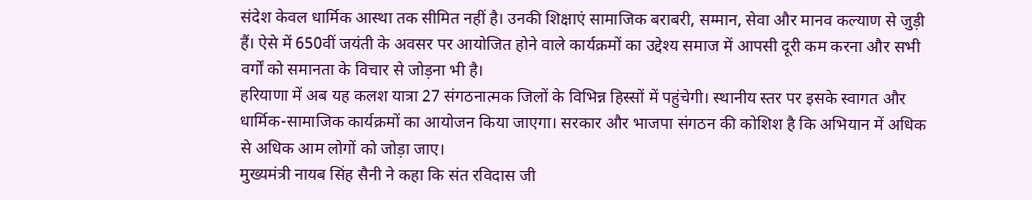संदेश केवल धार्मिक आस्था तक सीमित नहीं है। उनकी शिक्षाएं सामाजिक बराबरी, सम्मान, सेवा और मानव कल्याण से जुड़ी हैं। ऐसे में 650वीं जयंती के अवसर पर आयोजित होने वाले कार्यक्रमों का उद्देश्य समाज में आपसी दूरी कम करना और सभी वर्गों को समानता के विचार से जोड़ना भी है।
हरियाणा में अब यह कलश यात्रा 27 संगठनात्मक जिलों के विभिन्न हिस्सों में पहुंचेगी। स्थानीय स्तर पर इसके स्वागत और धार्मिक-सामाजिक कार्यक्रमों का आयोजन किया जाएगा। सरकार और भाजपा संगठन की कोशिश है कि अभियान में अधिक से अधिक आम लोगों को जोड़ा जाए।
मुख्यमंत्री नायब सिंह सैनी ने कहा कि संत रविदास जी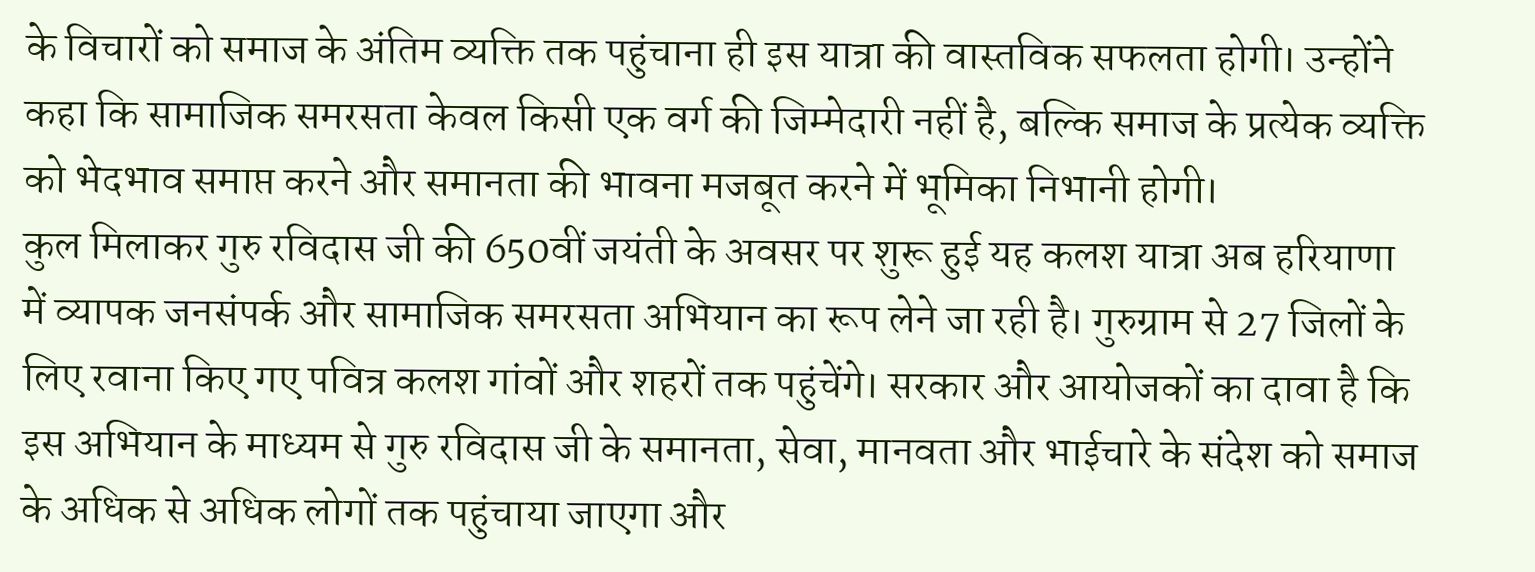के विचारों को समाज के अंतिम व्यक्ति तक पहुंचाना ही इस यात्रा की वास्तविक सफलता होगी। उन्होंने कहा कि सामाजिक समरसता केवल किसी एक वर्ग की जिम्मेदारी नहीं है, बल्कि समाज के प्रत्येक व्यक्ति को भेदभाव समाप्त करने और समानता की भावना मजबूत करने में भूमिका निभानी होगी।
कुल मिलाकर गुरु रविदास जी की 650वीं जयंती के अवसर पर शुरू हुई यह कलश यात्रा अब हरियाणा में व्यापक जनसंपर्क और सामाजिक समरसता अभियान का रूप लेने जा रही है। गुरुग्राम से 27 जिलों के लिए रवाना किए गए पवित्र कलश गांवों और शहरों तक पहुंचेंगे। सरकार और आयोजकों का दावा है कि इस अभियान के माध्यम से गुरु रविदास जी के समानता, सेवा, मानवता और भाईचारे के संदेश को समाज के अधिक से अधिक लोगों तक पहुंचाया जाएगा और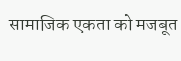सामाजिक एकता को मजबूत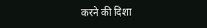करने की दिशा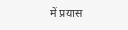में प्रयास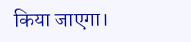किया जाएगा।